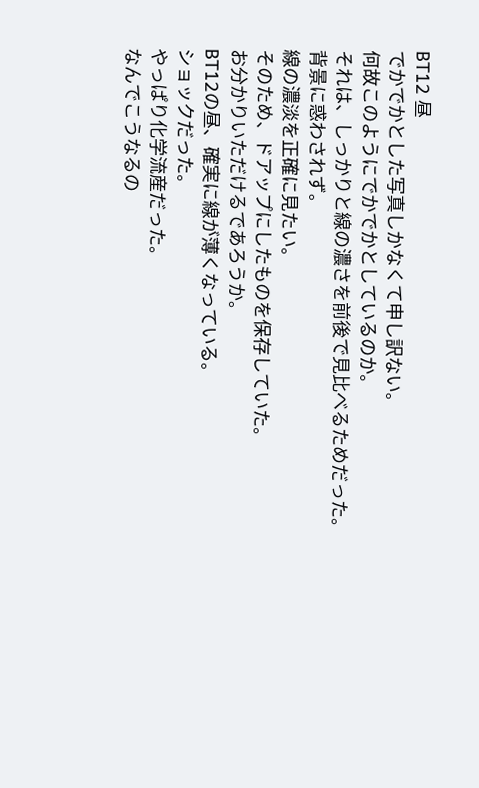BT12 昼
でかでかとした写真しかなくて申し訳ない。
何故このようにでかでかとしているのか。
それは、しっかりと線の濃さを前後で見比べるためだった。
背景に惑わされず。
線の濃淡を正確に見たい。
そのため、ドアップにしたものを保存していた。
お分かりいただけるであろうか。
BT12の昼、確実に線が薄くなっている。
ショックだった。
やっぱり化学流産だった。
なんでこうなるの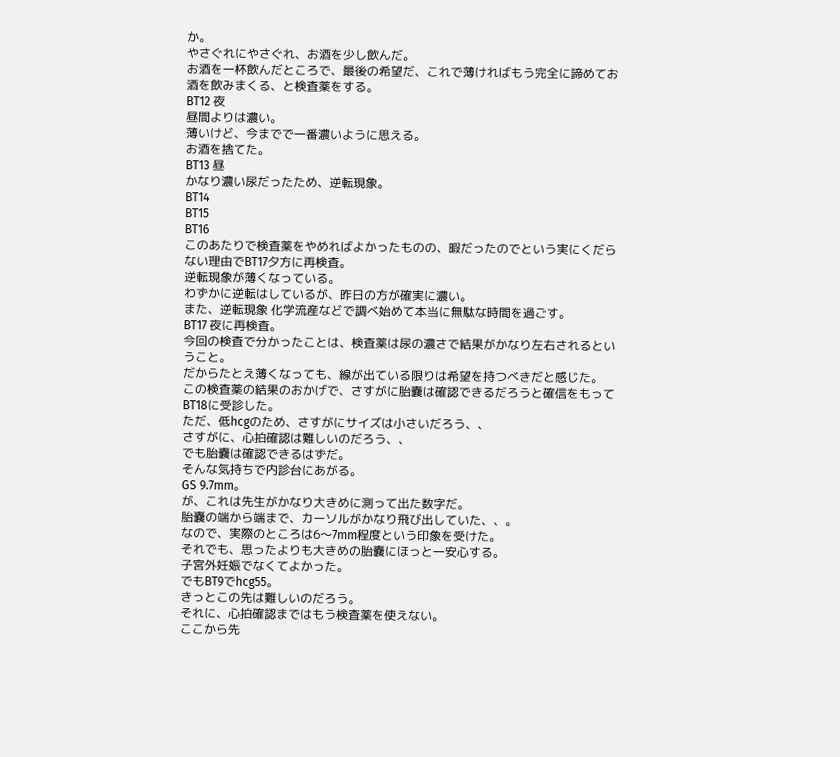か。
やさぐれにやさぐれ、お酒を少し飲んだ。
お酒を一杯飲んだところで、最後の希望だ、これで薄ければもう完全に諦めてお酒を飲みまくる、と検査薬をする。
BT12 夜
昼間よりは濃い。
薄いけど、今までで一番濃いように思える。
お酒を捨てた。
BT13 昼
かなり濃い尿だったため、逆転現象。
BT14
BT15
BT16
このあたりで検査薬をやめればよかったものの、暇だったのでという実にくだらない理由でBT17夕方に再検査。
逆転現象が薄くなっている。
わずかに逆転はしているが、昨日の方が確実に濃い。
また、逆転現象 化学流産などで調べ始めて本当に無駄な時間を過ごす。
BT17 夜に再検査。
今回の検査で分かったことは、検査薬は尿の濃さで結果がかなり左右されるということ。
だからたとえ薄くなっても、線が出ている限りは希望を持つべきだと感じた。
この検査薬の結果のおかげで、さすがに胎嚢は確認できるだろうと確信をもってBT18に受診した。
ただ、低hcgのため、さすがにサイズは小さいだろう、、
さすがに、心拍確認は難しいのだろう、、
でも胎嚢は確認できるはずだ。
そんな気持ちで内診台にあがる。
GS 9.7mm。
が、これは先生がかなり大きめに測って出た数字だ。
胎嚢の端から端まで、カーソルがかなり飛び出していた、、。
なので、実際のところは6〜7mm程度という印象を受けた。
それでも、思ったよりも大きめの胎嚢にほっと一安心する。
子宮外妊娠でなくてよかった。
でもBT9でhcg55。
きっとこの先は難しいのだろう。
それに、心拍確認まではもう検査薬を使えない。
ここから先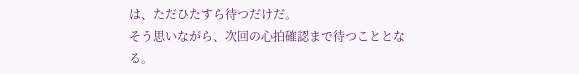は、ただひたすら待つだけだ。
そう思いながら、次回の心拍確認まで待つこととなる。